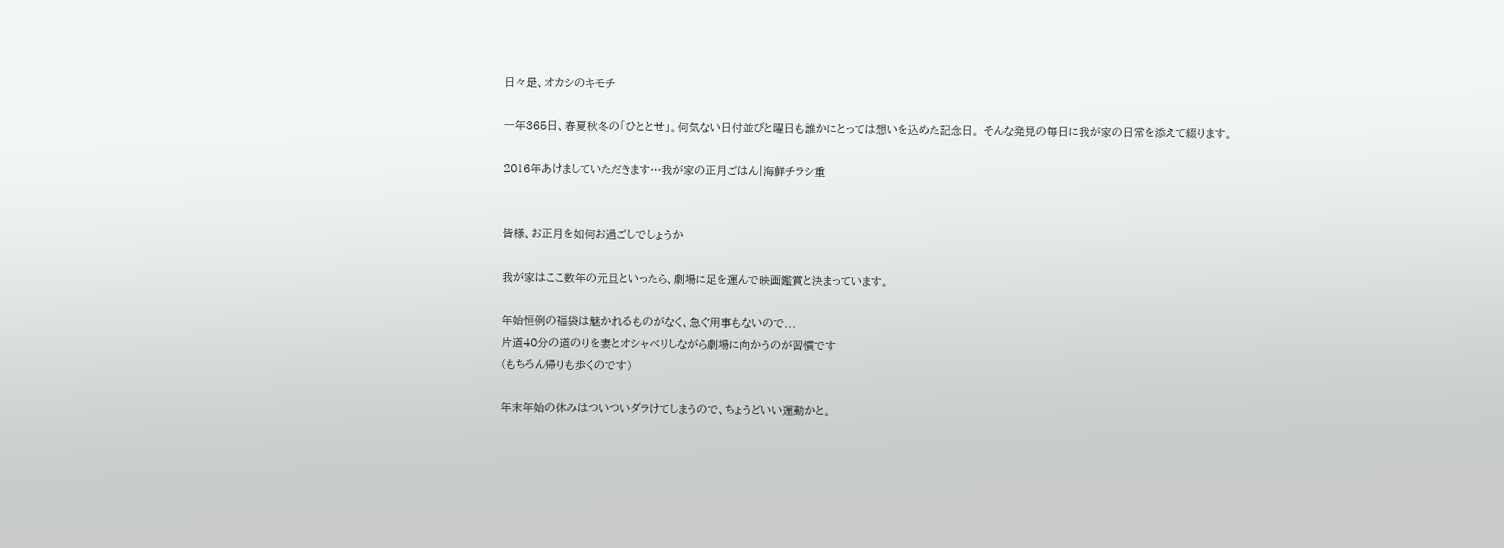日々是、オカシのキモチ

一年365日、春夏秋冬の「ひととせ」。何気ない日付並びと曜日も誰かにとっては想いを込めた記念日。 そんな発見の毎日に我が家の日常を添えて綴ります。

2016年あけましていただきます…我が家の正月ごはん|海鮮チラシ重


皆様、お正月を如何お過ごしでしょうか

我が家はここ数年の元旦といったら、劇場に足を運んで映画鑑賞と決まっています。

年始恒例の福袋は魅かれるものがなく、急ぐ用事もないので...
片道40分の道のりを妻とオシャベリしながら劇場に向かうのが習慣です
(もちろん帰りも歩くのです)

年末年始の休みはついついダラけてしまうので、ちょうどいい運動かと。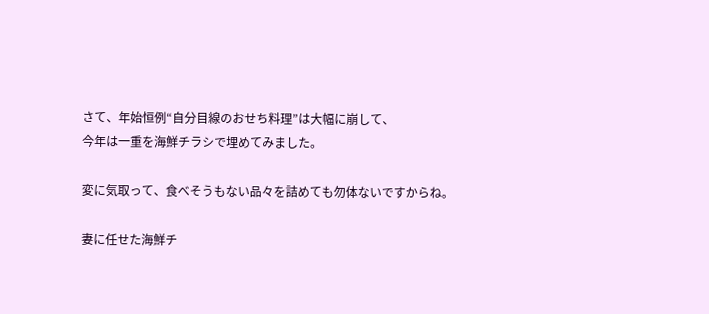さて、年始恒例“自分目線のおせち料理”は大幅に崩して、
今年は一重を海鮮チラシで埋めてみました。

変に気取って、食べそうもない品々を詰めても勿体ないですからね。

妻に任せた海鮮チ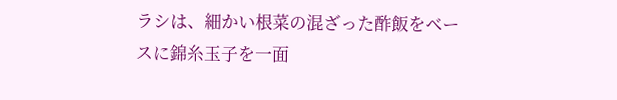ラシは、細かい根菜の混ざった酢飯をベースに錦糸玉子を一面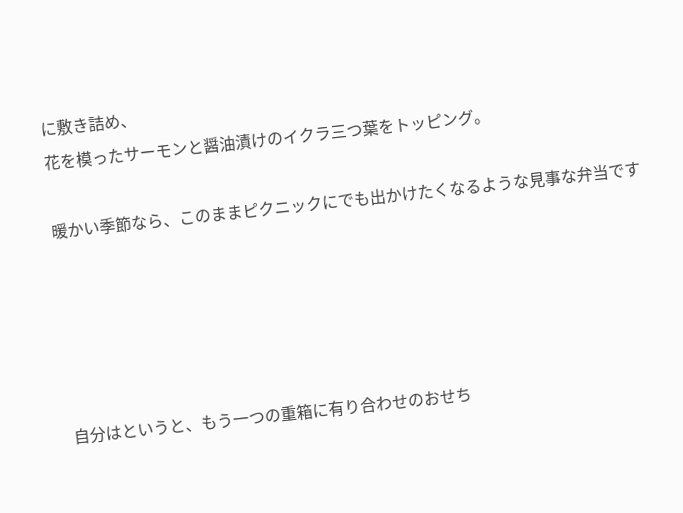に敷き詰め、
花を模ったサーモンと醤油漬けのイクラ三つ葉をトッピング。

暖かい季節なら、このままピクニックにでも出かけたくなるような見事な弁当です





自分はというと、もう一つの重箱に有り合わせのおせち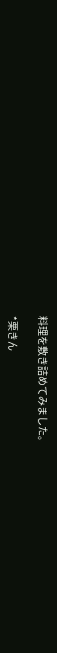料理を敷き詰めてみました。

*栗きん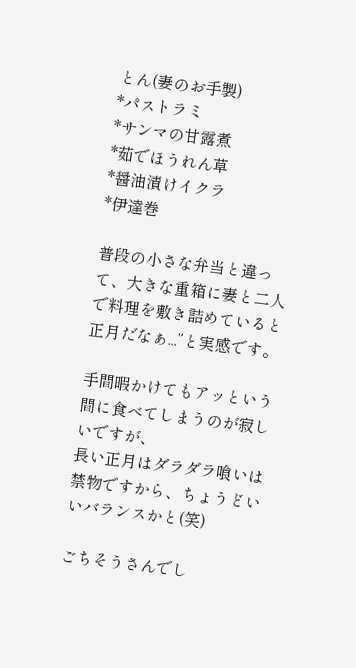とん(妻のお手製)
*パストラミ
*サンマの甘露煮
*茹でほうれん草
*醤油漬けイクラ
*伊達巻

普段の小さな弁当と違って、大きな重箱に妻と二人で料理を敷き詰めていると
正月だなぁ...”と実感です。

手間暇かけてもアッという間に食べてしまうのが寂しいですが、
長い正月はダラダラ喰いは禁物ですから、ちょうどいいバランスかと(笑)

ごちそうさんでし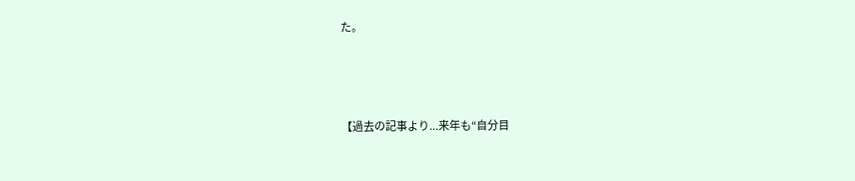た。



【過去の記事より...来年も“自分目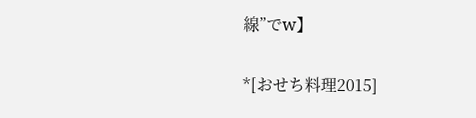線”でw】

*[おせち料理2015]